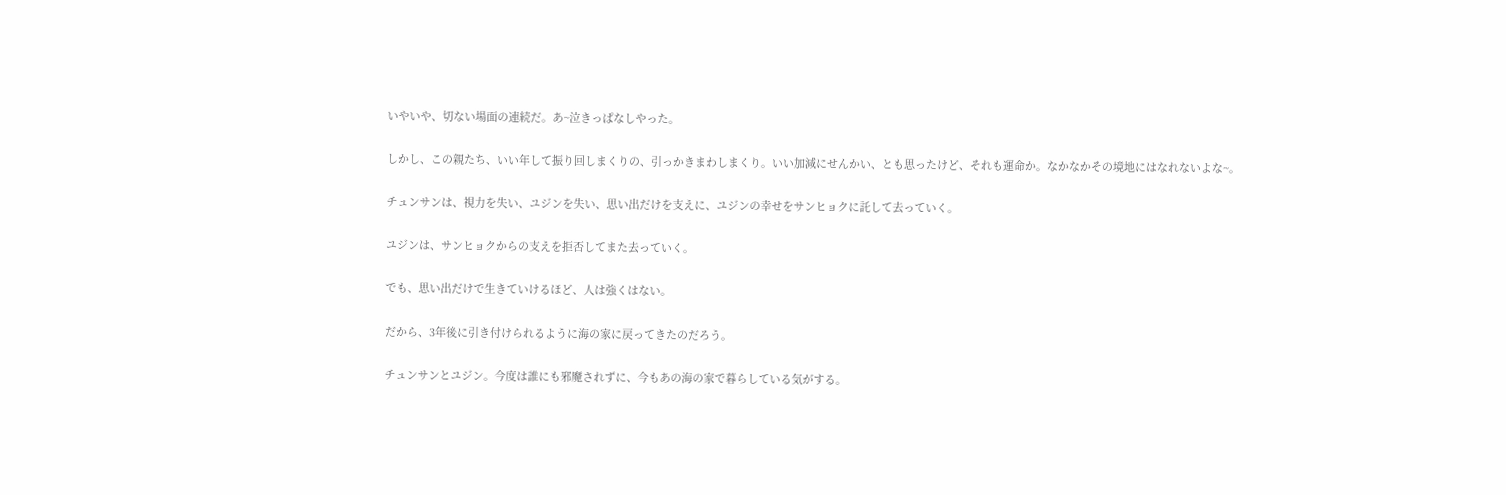いやいや、切ない場面の連続だ。あ~泣きっぱなしやった。

しかし、この親たち、いい年して振り回しまくりの、引っかきまわしまくり。いい加減にせんかい、とも思ったけど、それも運命か。なかなかその境地にはなれないよな~。

チュンサンは、視力を失い、ユジンを失い、思い出だけを支えに、ユジンの幸せをサンヒョクに託して去っていく。

ユジンは、サンヒョクからの支えを拒否してまた去っていく。

でも、思い出だけで生きていけるほど、人は強くはない。

だから、3年後に引き付けられるように海の家に戻ってきたのだろう。

チュンサンとユジン。今度は誰にも邪魔されずに、今もあの海の家で暮らしている気がする。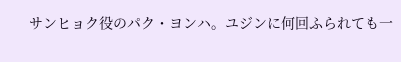サンヒョク役のパク・ヨンハ。ユジンに何回ふられても一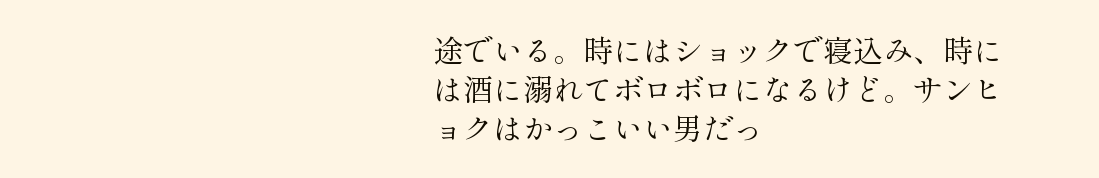途でいる。時にはショックで寝込み、時には酒に溺れてボロボロになるけど。サンヒョクはかっこいい男だっ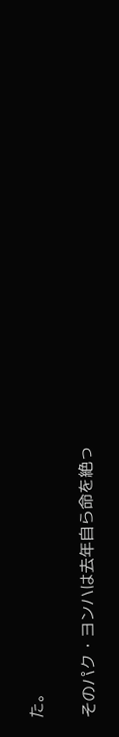た。

そのパク・ヨンハは去年自ら命を絶っ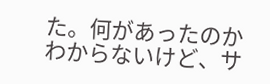た。何があったのかわからないけど、サ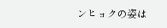ンヒョクの姿は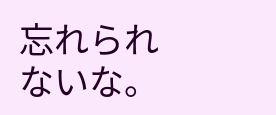忘れられないな。